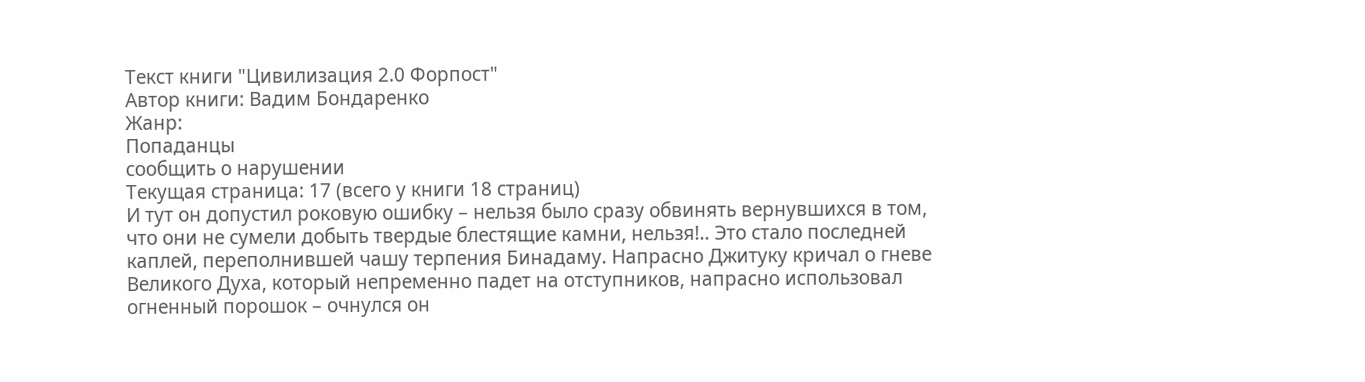Текст книги "Цивилизация 2.0 Форпост"
Автор книги: Вадим Бондаренко
Жанр:
Попаданцы
сообщить о нарушении
Текущая страница: 17 (всего у книги 18 страниц)
И тут он допустил роковую ошибку – нельзя было сразу обвинять вернувшихся в том, что они не сумели добыть твердые блестящие камни, нельзя!.. Это стало последней каплей, переполнившей чашу терпения Бинадаму. Напрасно Джитуку кричал о гневе Великого Духа, который непременно падет на отступников, напрасно использовал огненный порошок – очнулся он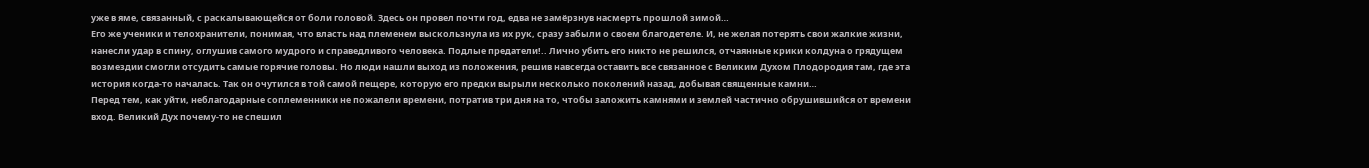уже в яме, связанный, с раскалывающейся от боли головой. Здесь он провел почти год, едва не замёрзнув насмерть прошлой зимой…
Его же ученики и телохранители, понимая, что власть над племенем выскользнула из их рук, сразу забыли о своем благодетеле. И, не желая потерять свои жалкие жизни, нанесли удар в спину, оглушив самого мудрого и справедливого человека. Подлые предатели!.. Лично убить его никто не решился, отчаянные крики колдуна о грядущем возмездии смогли отсудить самые горячие головы. Но люди нашли выход из положения, решив навсегда оставить все связанное с Великим Духом Плодородия там, где эта история когда-то началась. Так он очутился в той самой пещере, которую его предки вырыли несколько поколений назад, добывая священные камни…
Перед тем, как уйти, неблагодарные соплеменники не пожалели времени, потратив три дня на то, чтобы заложить камнями и землей частично обрушившийся от времени вход. Великий Дух почему-то не спешил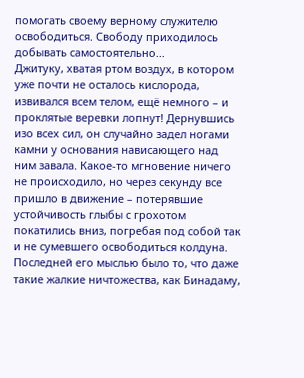помогать своему верному служителю освободиться. Свободу приходилось добывать самостоятельно...
Джитуку, хватая ртом воздух, в котором уже почти не осталось кислорода, извивался всем телом, ещё немного – и проклятые веревки лопнут! Дернувшись изо всех сил, он случайно задел ногами камни у основания нависающего над ним завала. Какое-то мгновение ничего не происходило, но через секунду все пришло в движение – потерявшие устойчивость глыбы с грохотом покатились вниз, погребая под собой так и не сумевшего освободиться колдуна. Последней его мыслью было то, что даже такие жалкие ничтожества, как Бинадаму,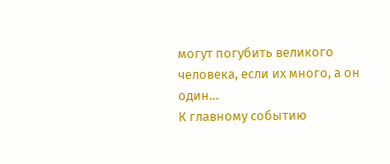могут погубить великого человека, если их много, а он один…
К главному событию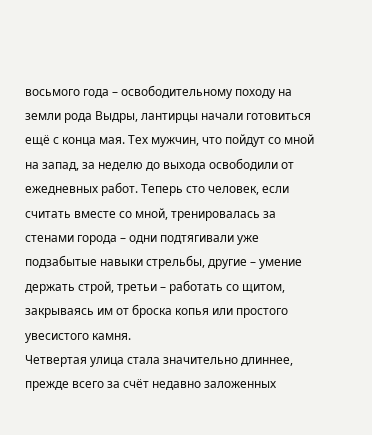восьмого года – освободительному походу на земли рода Выдры, лантирцы начали готовиться ещё с конца мая. Тех мужчин, что пойдут со мной на запад, за неделю до выхода освободили от ежедневных работ. Теперь сто человек, если считать вместе со мной, тренировалась за стенами города – одни подтягивали уже подзабытые навыки стрельбы, другие – умение держать строй, третьи – работать со щитом, закрываясь им от броска копья или простого увесистого камня.
Четвертая улица стала значительно длиннее, прежде всего за счёт недавно заложенных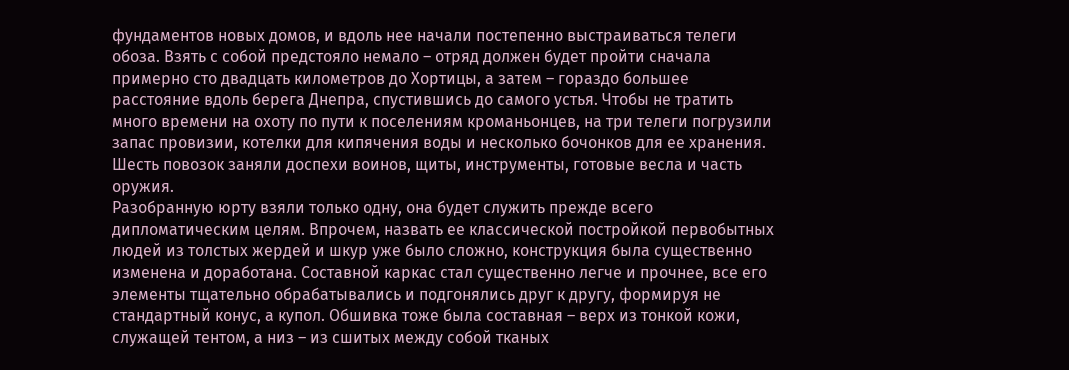фундаментов новых домов, и вдоль нее начали постепенно выстраиваться телеги обоза. Взять с собой предстояло немало – отряд должен будет пройти сначала примерно сто двадцать километров до Хортицы, а затем – гораздо большее расстояние вдоль берега Днепра, спустившись до самого устья. Чтобы не тратить много времени на охоту по пути к поселениям кроманьонцев, на три телеги погрузили запас провизии, котелки для кипячения воды и несколько бочонков для ее хранения. Шесть повозок заняли доспехи воинов, щиты, инструменты, готовые весла и часть оружия.
Разобранную юрту взяли только одну, она будет служить прежде всего дипломатическим целям. Впрочем, назвать ее классической постройкой первобытных людей из толстых жердей и шкур уже было сложно, конструкция была существенно изменена и доработана. Составной каркас стал существенно легче и прочнее, все его элементы тщательно обрабатывались и подгонялись друг к другу, формируя не стандартный конус, а купол. Обшивка тоже была составная – верх из тонкой кожи, служащей тентом, а низ – из сшитых между собой тканых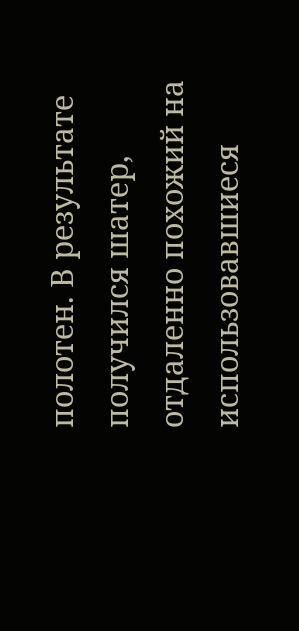полотен. В результате получился шатер, отдаленно похожий на использовавшиеся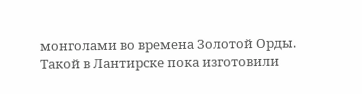монголами во времена Золотой Орды. Такой в Лантирске пока изготовили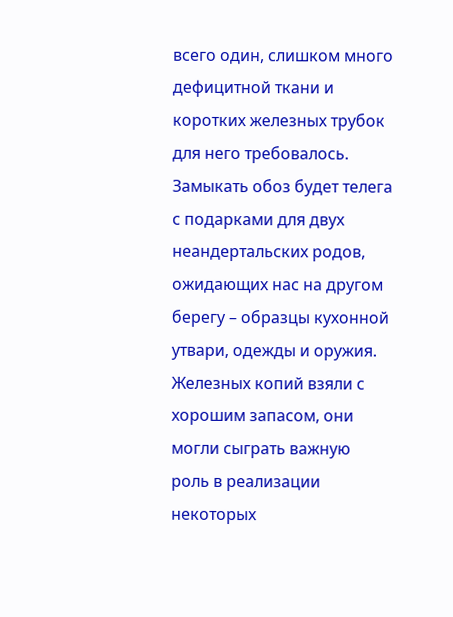всего один, слишком много дефицитной ткани и коротких железных трубок для него требовалось.
Замыкать обоз будет телега с подарками для двух неандертальских родов, ожидающих нас на другом берегу – образцы кухонной утвари, одежды и оружия. Железных копий взяли с хорошим запасом, они могли сыграть важную роль в реализации некоторых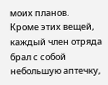моих планов.
Кроме этих вещей, каждый член отряда брал с собой небольшую аптечку,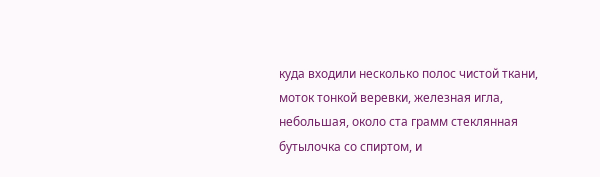куда входили несколько полос чистой ткани, моток тонкой веревки, железная игла, небольшая, около ста грамм стеклянная бутылочка со спиртом, и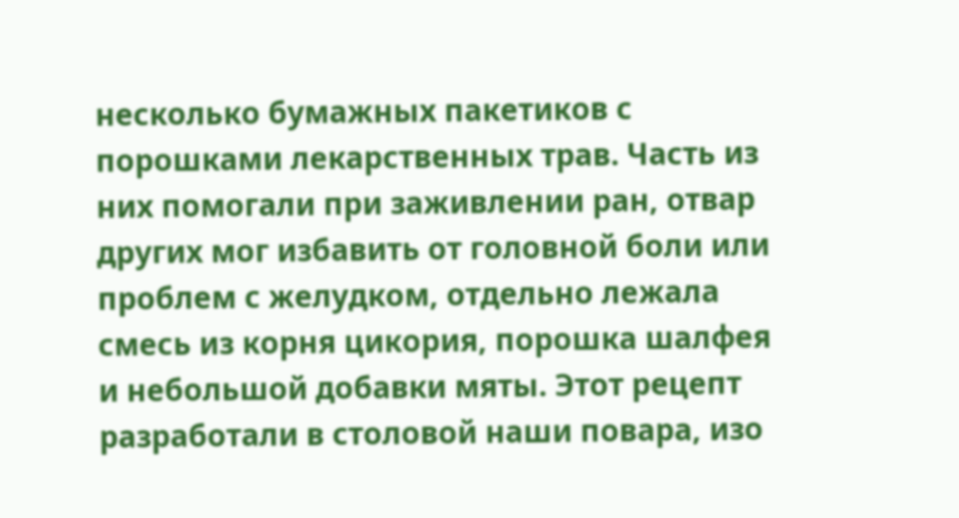несколько бумажных пакетиков с порошками лекарственных трав. Часть из них помогали при заживлении ран, отвар других мог избавить от головной боли или проблем с желудком, отдельно лежала смесь из корня цикория, порошка шалфея и небольшой добавки мяты. Этот рецепт разработали в столовой наши повара, изо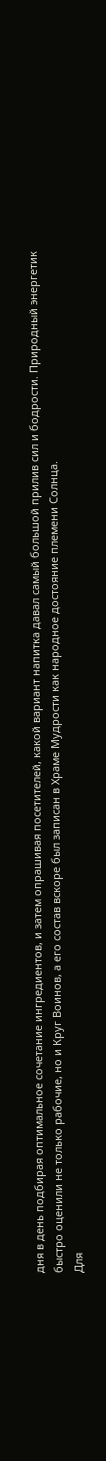дня в день подбирая оптимальное сочетание ингредиентов, и затем опрашивая посетителей, какой вариант напитка давал самый большой прилив сил и бодрости. Природный энергетик быстро оценили не только рабочие, но и Круг Воинов, а его состав вскоре был записан в Храме Мудрости как народное достояние племени Солнца.
Для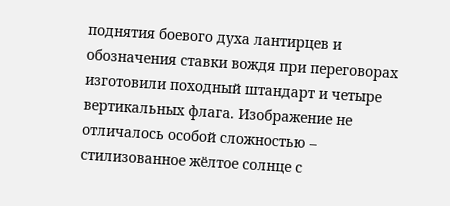поднятия боевого духа лантирцев и обозначения ставки вождя при переговорах изготовили походный штандарт и четыре вертикальных флага. Изображение не отличалось особой сложностью – стилизованное жёлтое солнце с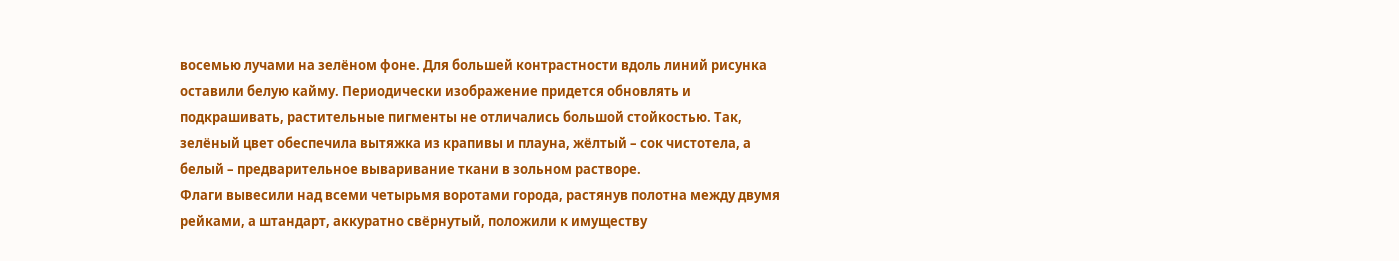восемью лучами на зелёном фоне. Для большей контрастности вдоль линий рисунка оставили белую кайму. Периодически изображение придется обновлять и подкрашивать, растительные пигменты не отличались большой стойкостью. Так, зелёный цвет обеспечила вытяжка из крапивы и плауна, жёлтый – сок чистотела, а белый – предварительное вываривание ткани в зольном растворе.
Флаги вывесили над всеми четырьмя воротами города, растянув полотна между двумя рейками, а штандарт, аккуратно свёрнутый, положили к имуществу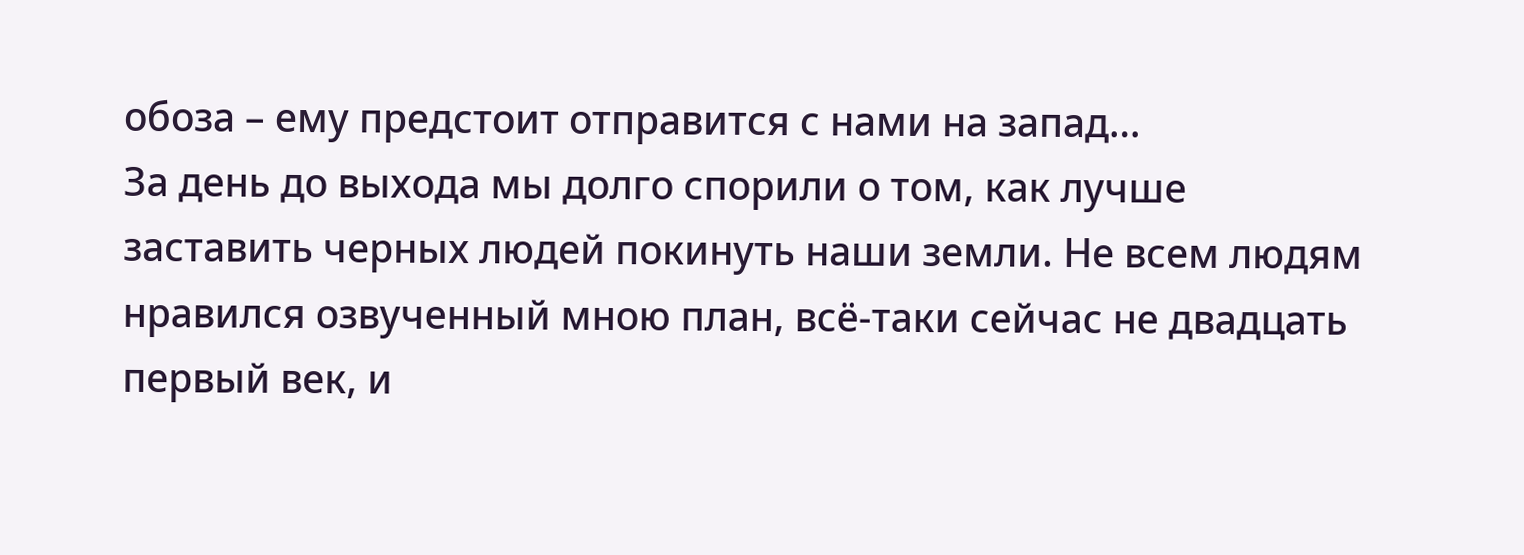обоза – ему предстоит отправится с нами на запад…
За день до выхода мы долго спорили о том, как лучше заставить черных людей покинуть наши земли. Не всем людям нравился озвученный мною план, всё-таки сейчас не двадцать первый век, и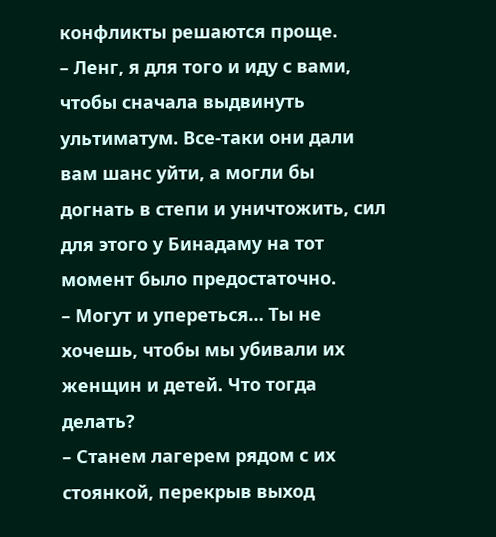конфликты решаются проще.
– Ленг, я для того и иду с вами, чтобы сначала выдвинуть ультиматум. Все-таки они дали вам шанс уйти, а могли бы догнать в степи и уничтожить, сил для этого у Бинадаму на тот момент было предостаточно.
– Могут и упереться… Ты не хочешь, чтобы мы убивали их женщин и детей. Что тогда делать?
– Станем лагерем рядом с их стоянкой, перекрыв выход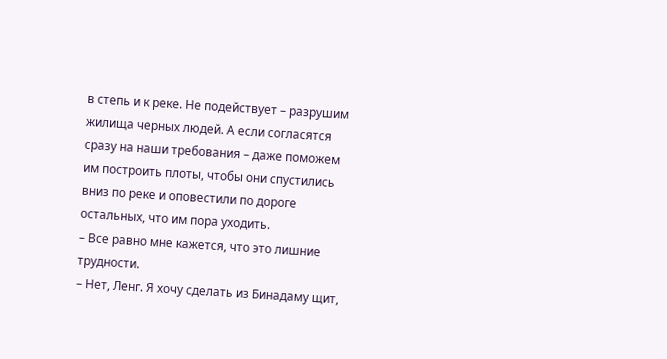в степь и к реке. Не подействует – разрушим жилища черных людей. А если согласятся сразу на наши требования – даже поможем им построить плоты, чтобы они спустились вниз по реке и оповестили по дороге остальных, что им пора уходить.
– Все равно мне кажется, что это лишние трудности.
– Нет, Ленг. Я хочу сделать из Бинадаму щит,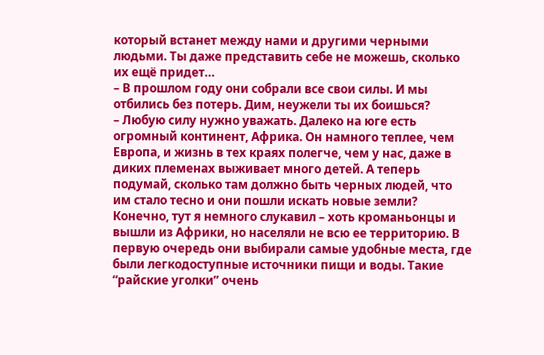который встанет между нами и другими черными людьми. Ты даже представить себе не можешь, сколько их ещё придет…
– В прошлом году они собрали все свои силы. И мы отбились без потерь. Дим, неужели ты их боишься?
– Любую силу нужно уважать. Далеко на юге есть огромный континент, Африка. Он намного теплее, чем Европа, и жизнь в тех краях полегче, чем у нас, даже в диких племенах выживает много детей. А теперь подумай, сколько там должно быть черных людей, что им стало тесно и они пошли искать новые земли?
Конечно, тут я немного слукавил – хоть кроманьонцы и вышли из Африки, но населяли не всю ее территорию. В первую очередь они выбирали самые удобные места, где были легкодоступные источники пищи и воды. Такие “райские уголки” очень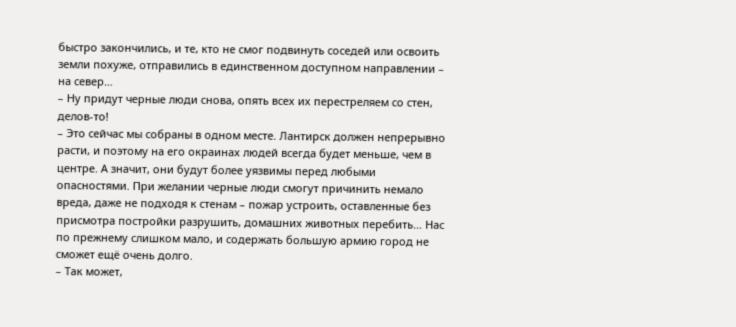быстро закончились, и те, кто не смог подвинуть соседей или освоить земли похуже, отправились в единственном доступном направлении – на север…
– Ну придут черные люди снова, опять всех их перестреляем со стен, делов-то!
– Это сейчас мы собраны в одном месте. Лантирск должен непрерывно расти, и поэтому на его окраинах людей всегда будет меньше, чем в центре. А значит, они будут более уязвимы перед любыми опасностями. При желании черные люди смогут причинить немало вреда, даже не подходя к стенам – пожар устроить, оставленные без присмотра постройки разрушить, домашних животных перебить… Нас по прежнему слишком мало, и содержать большую армию город не сможет ещё очень долго.
– Так может,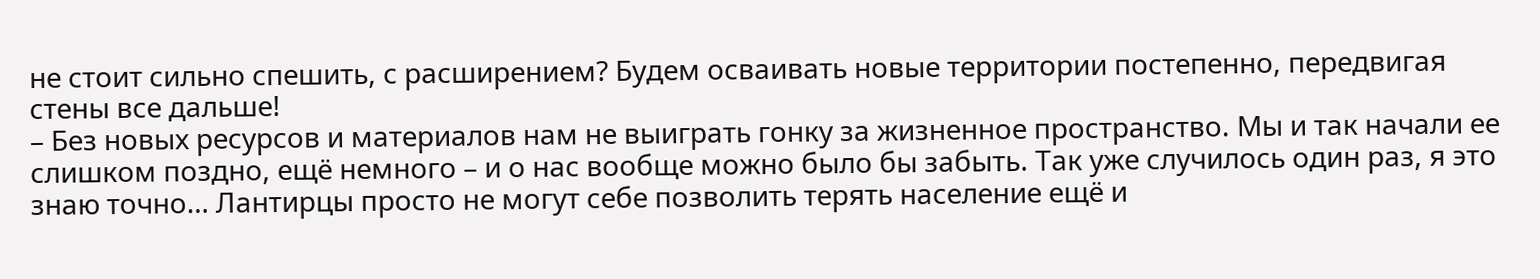не стоит сильно спешить, с расширением? Будем осваивать новые территории постепенно, передвигая стены все дальше!
– Без новых ресурсов и материалов нам не выиграть гонку за жизненное пространство. Мы и так начали ее слишком поздно, ещё немного – и о нас вообще можно было бы забыть. Так уже случилось один раз, я это знаю точно… Лантирцы просто не могут себе позволить терять население ещё и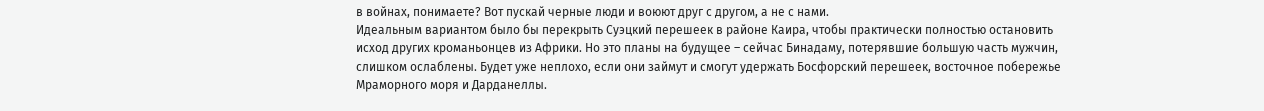в войнах, понимаете? Вот пускай черные люди и воюют друг с другом, а не с нами.
Идеальным вариантом было бы перекрыть Суэцкий перешеек в районе Каира, чтобы практически полностью остановить исход других кроманьонцев из Африки. Но это планы на будущее – сейчас Бинадаму, потерявшие большую часть мужчин, слишком ослаблены. Будет уже неплохо, если они займут и смогут удержать Босфорский перешеек, восточное побережье Мраморного моря и Дарданеллы.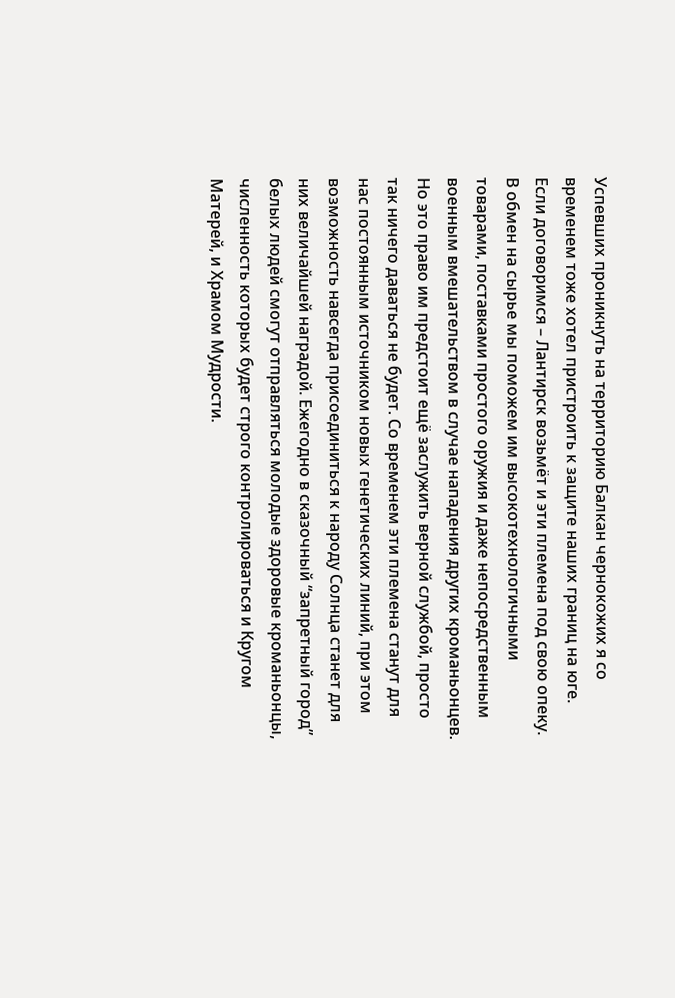Успевших проникнуть на территорию Балкан чернокожих я со временем тоже хотел пристроить к защите наших границ на юге. Если договоримся – Лантирск возьмёт и эти племена под свою опеку. В обмен на сырье мы поможем им высокотехнологичными товарами, поставками простого оружия и даже непосредственным военным вмешательством в случае нападения других кроманьонцев.
Но это право им предстоит ещё заслужить верной службой, просто так ничего даваться не будет. Со временем эти племена станут для нас постоянным источником новых генетических линий, при этом возможность навсегда присоединиться к народу Солнца станет для них величайшей наградой. Ежегодно в сказочный “запретный город” белых людей смогут отправляться молодые здоровые кроманьонцы, численность которых будет строго контролироваться и Кругом Матерей, и Храмом Мудрости.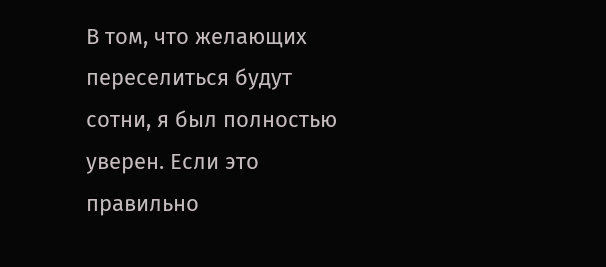В том, что желающих переселиться будут сотни, я был полностью уверен. Если это правильно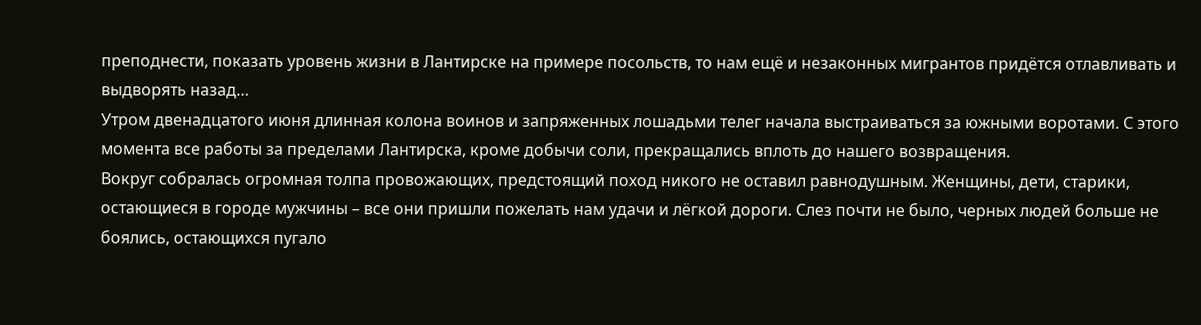преподнести, показать уровень жизни в Лантирске на примере посольств, то нам ещё и незаконных мигрантов придётся отлавливать и выдворять назад…
Утром двенадцатого июня длинная колона воинов и запряженных лошадьми телег начала выстраиваться за южными воротами. С этого момента все работы за пределами Лантирска, кроме добычи соли, прекращались вплоть до нашего возвращения.
Вокруг собралась огромная толпа провожающих, предстоящий поход никого не оставил равнодушным. Женщины, дети, старики, остающиеся в городе мужчины – все они пришли пожелать нам удачи и лёгкой дороги. Слез почти не было, черных людей больше не боялись, остающихся пугало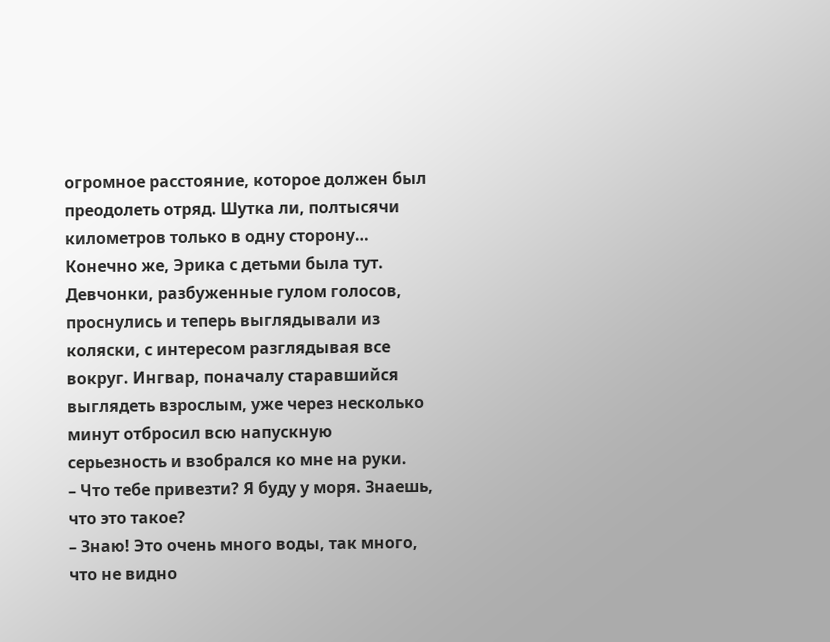огромное расстояние, которое должен был преодолеть отряд. Шутка ли, полтысячи километров только в одну сторону…
Конечно же, Эрика с детьми была тут. Девчонки, разбуженные гулом голосов, проснулись и теперь выглядывали из коляски, с интересом разглядывая все вокруг. Ингвар, поначалу старавшийся выглядеть взрослым, уже через несколько минут отбросил всю напускную серьезность и взобрался ко мне на руки.
– Что тебе привезти? Я буду у моря. Знаешь, что это такое?
– Знаю! Это очень много воды, так много, что не видно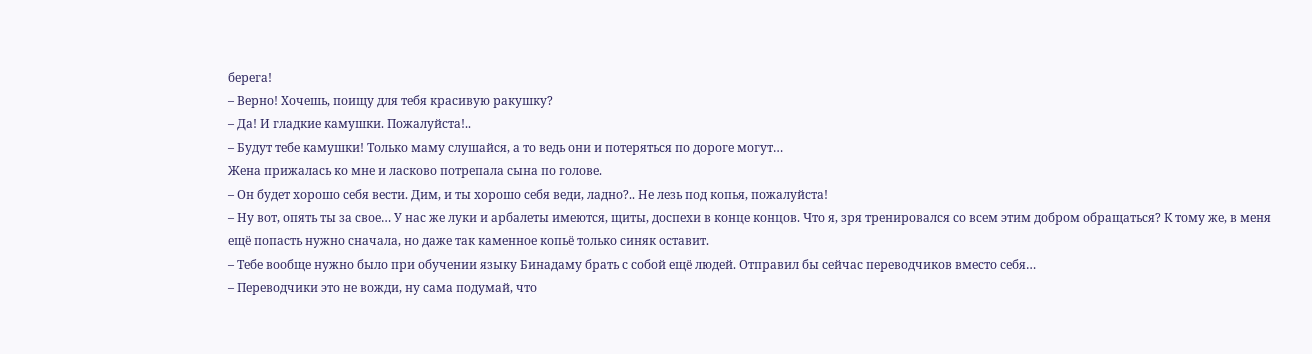берега!
– Верно! Хочешь, поищу для тебя красивую ракушку?
– Да! И гладкие камушки. Пожалуйста!..
– Будут тебе камушки! Только маму слушайся, а то ведь они и потеряться по дороге могут…
Жена прижалась ко мне и ласково потрепала сына по голове.
– Он будет хорошо себя вести. Дим, и ты хорошо себя веди, ладно?.. Не лезь под копья, пожалуйста!
– Ну вот, опять ты за свое… У нас же луки и арбалеты имеются, щиты, доспехи в конце концов. Что я, зря тренировался со всем этим добром обращаться? К тому же, в меня ещё попасть нужно сначала, но даже так каменное копьё только синяк оставит.
– Тебе вообще нужно было при обучении языку Бинадаму брать с собой ещё людей. Отправил бы сейчас переводчиков вместо себя…
– Переводчики это не вожди, ну сама подумай, что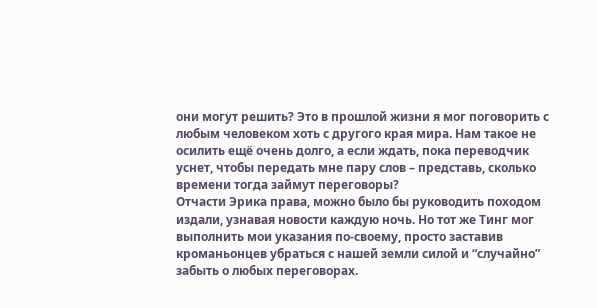они могут решить? Это в прошлой жизни я мог поговорить с любым человеком хоть с другого края мира. Нам такое не осилить ещё очень долго, а если ждать, пока переводчик уснет, чтобы передать мне пару слов – представь, сколько времени тогда займут переговоры?
Отчасти Эрика права, можно было бы руководить походом издали, узнавая новости каждую ночь. Но тот же Тинг мог выполнить мои указания по-своему, просто заставив кроманьонцев убраться с нашей земли силой и “случайно” забыть о любых переговорах.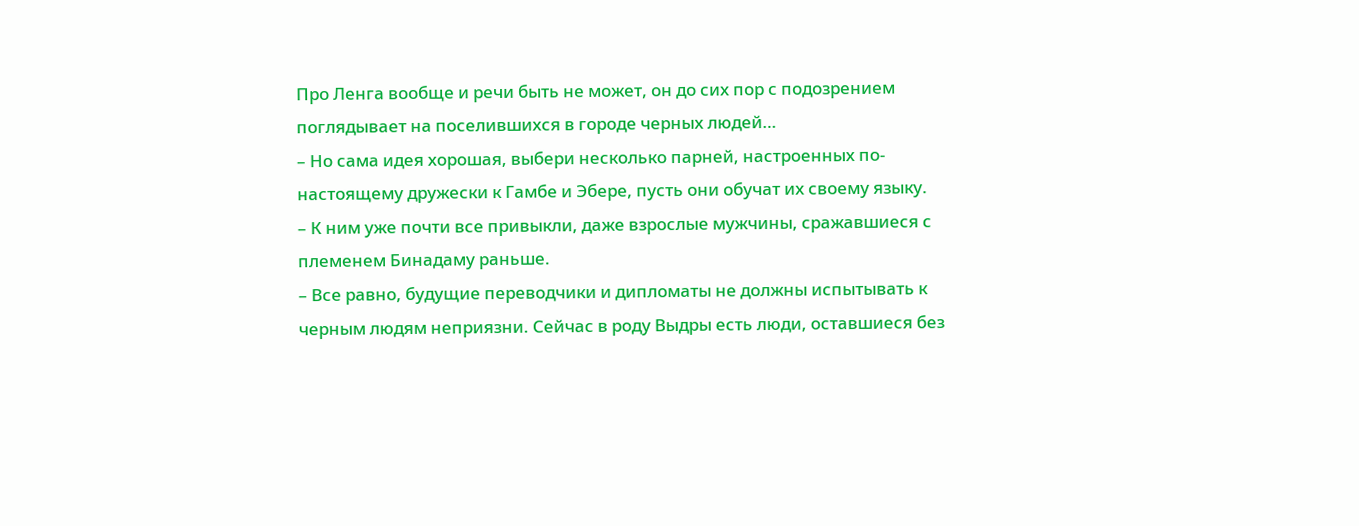Про Ленга вообще и речи быть не может, он до сих пор с подозрением поглядывает на поселившихся в городе черных людей…
– Но сама идея хорошая, выбери несколько парней, настроенных по-настоящему дружески к Гамбе и Эбере, пусть они обучат их своему языку.
– К ним уже почти все привыкли, даже взрослые мужчины, сражавшиеся с племенем Бинадаму раньше.
– Все равно, будущие переводчики и дипломаты не должны испытывать к черным людям неприязни. Сейчас в роду Выдры есть люди, оставшиеся без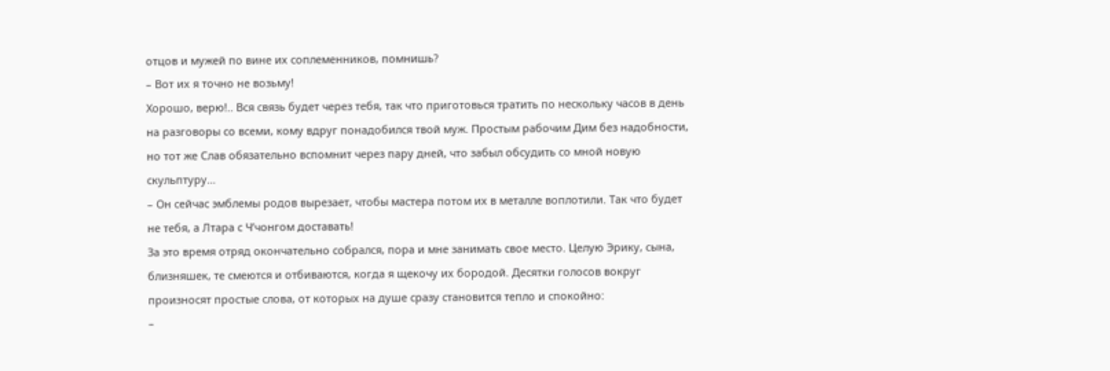отцов и мужей по вине их соплеменников, помнишь?
– Вот их я точно не возьму!
Хорошо, верю!.. Вся связь будет через тебя, так что приготовься тратить по нескольку часов в день на разговоры со всеми, кому вдруг понадобился твой муж. Простым рабочим Дим без надобности, но тот же Слав обязательно вспомнит через пару дней, что забыл обсудить со мной новую скульптуру…
– Он сейчас эмблемы родов вырезает, чтобы мастера потом их в металле воплотили. Так что будет не тебя, а Лтара с Ч’чонгом доставать!
За это время отряд окончательно собрался, пора и мне занимать свое место. Целую Эрику, сына, близняшек, те смеются и отбиваются, когда я щекочу их бородой. Десятки голосов вокруг произносят простые слова, от которых на душе сразу становится тепло и спокойно:
–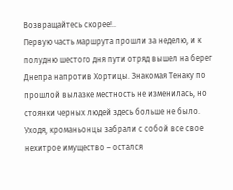Возвращайтесь скорее!..
Первую часть маршрута прошли за неделю, и к полудню шестого дня пути отряд вышел на берег Днепра напротив Хортицы. Знакомая Тенаку по прошлой вылазке местность не изменилась, но стоянки черных людей здесь больше не было. Уходя, кроманьонцы забрали с собой все свое нехитрое имущество – остался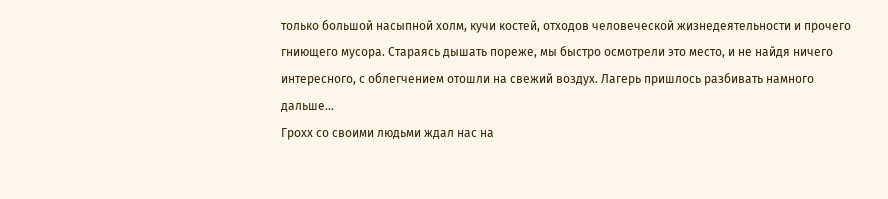только большой насыпной холм, кучи костей, отходов человеческой жизнедеятельности и прочего гниющего мусора. Стараясь дышать пореже, мы быстро осмотрели это место, и не найдя ничего интересного, с облегчением отошли на свежий воздух. Лагерь пришлось разбивать намного дальше…
Грохх со своими людьми ждал нас на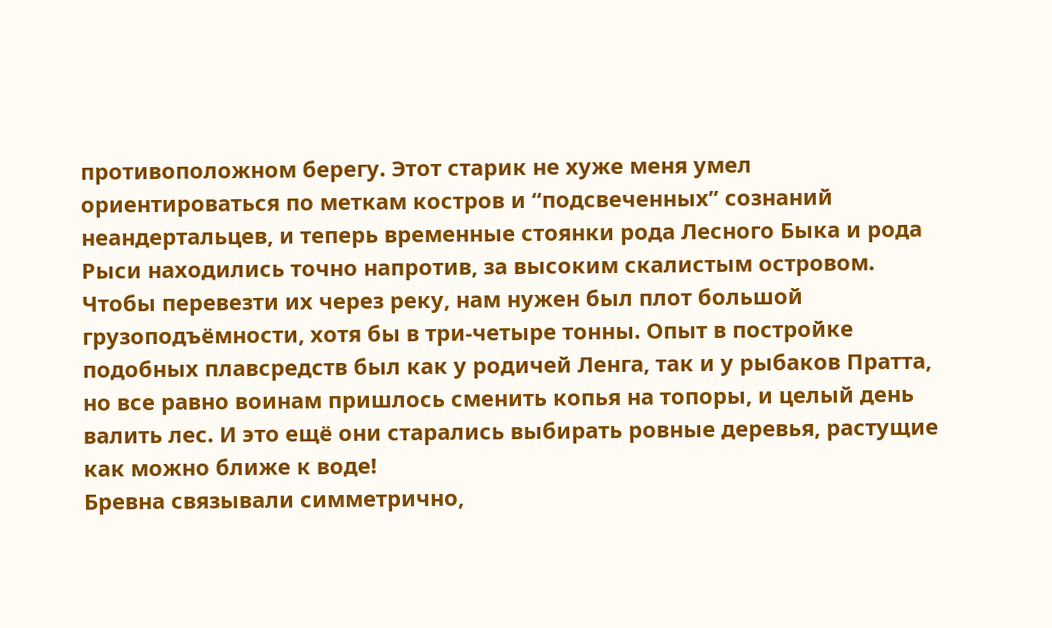противоположном берегу. Этот старик не хуже меня умел ориентироваться по меткам костров и “подсвеченных” сознаний неандертальцев, и теперь временные стоянки рода Лесного Быка и рода Рыси находились точно напротив, за высоким скалистым островом.
Чтобы перевезти их через реку, нам нужен был плот большой грузоподъёмности, хотя бы в три-четыре тонны. Опыт в постройке подобных плавсредств был как у родичей Ленга, так и у рыбаков Пратта, но все равно воинам пришлось сменить копья на топоры, и целый день валить лес. И это ещё они старались выбирать ровные деревья, растущие как можно ближе к воде!
Бревна связывали симметрично,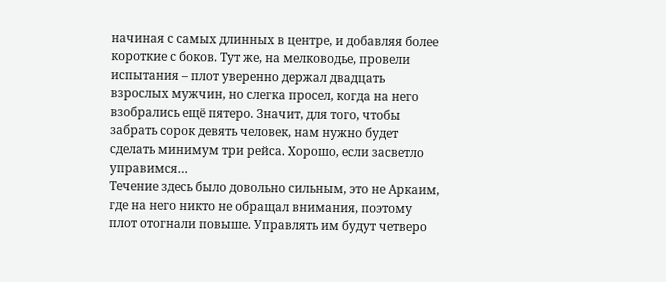начиная с самых длинных в центре, и добавляя более короткие с боков. Тут же, на мелководье, провели испытания – плот уверенно держал двадцать взрослых мужчин, но слегка просел, когда на него взобрались ещё пятеро. Значит, для того, чтобы забрать сорок девять человек, нам нужно будет сделать минимум три рейса. Хорошо, если засветло управимся…
Течение здесь было довольно сильным, это не Аркаим, где на него никто не обращал внимания, поэтому плот отогнали повыше. Управлять им будут четверо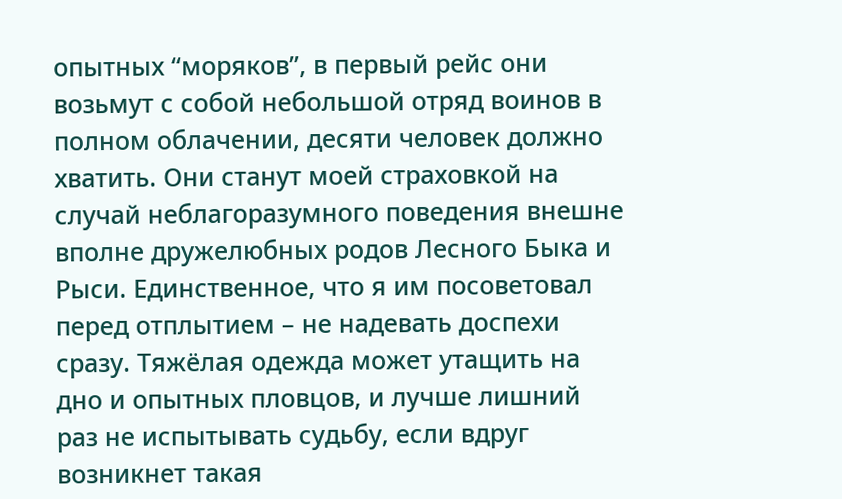опытных “моряков”, в первый рейс они возьмут с собой небольшой отряд воинов в полном облачении, десяти человек должно хватить. Они станут моей страховкой на случай неблагоразумного поведения внешне вполне дружелюбных родов Лесного Быка и Рыси. Единственное, что я им посоветовал перед отплытием – не надевать доспехи сразу. Тяжёлая одежда может утащить на дно и опытных пловцов, и лучше лишний раз не испытывать судьбу, если вдруг возникнет такая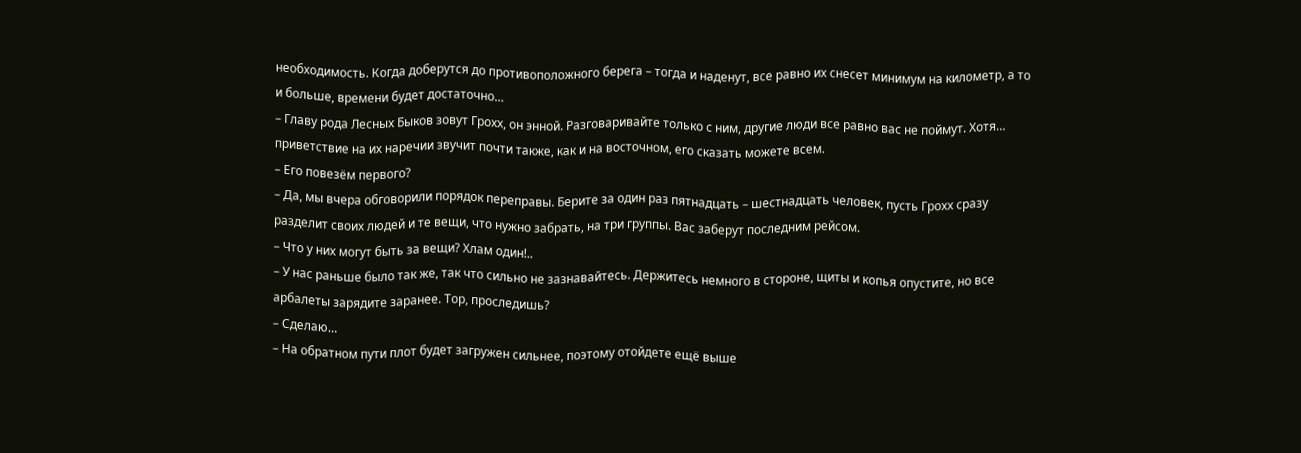необходимость. Когда доберутся до противоположного берега – тогда и наденут, все равно их снесет минимум на километр, а то и больше, времени будет достаточно…
– Главу рода Лесных Быков зовут Грохх, он энной. Разговаривайте только с ним, другие люди все равно вас не поймут. Хотя… приветствие на их наречии звучит почти также, как и на восточном, его сказать можете всем.
– Его повезём первого?
– Да, мы вчера обговорили порядок переправы. Берите за один раз пятнадцать – шестнадцать человек, пусть Грохх сразу разделит своих людей и те вещи, что нужно забрать, на три группы. Вас заберут последним рейсом.
– Что у них могут быть за вещи? Хлам один!..
– У нас раньше было так же, так что сильно не зазнавайтесь. Держитесь немного в стороне, щиты и копья опустите, но все арбалеты зарядите заранее. Тор, проследишь?
– Сделаю…
– На обратном пути плот будет загружен сильнее, поэтому отойдете ещё выше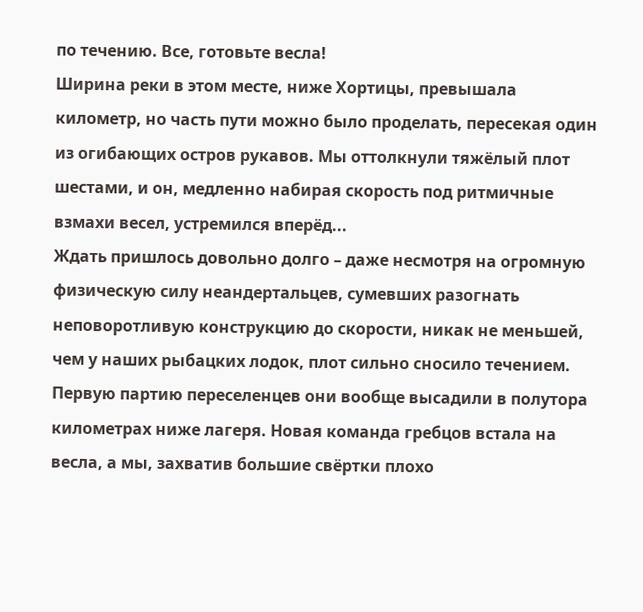по течению. Все, готовьте весла!
Ширина реки в этом месте, ниже Хортицы, превышала километр, но часть пути можно было проделать, пересекая один из огибающих остров рукавов. Мы оттолкнули тяжёлый плот шестами, и он, медленно набирая скорость под ритмичные взмахи весел, устремился вперёд...
Ждать пришлось довольно долго – даже несмотря на огромную физическую силу неандертальцев, сумевших разогнать неповоротливую конструкцию до скорости, никак не меньшей, чем у наших рыбацких лодок, плот сильно сносило течением. Первую партию переселенцев они вообще высадили в полутора километрах ниже лагеря. Новая команда гребцов встала на весла, а мы, захватив большие свёртки плохо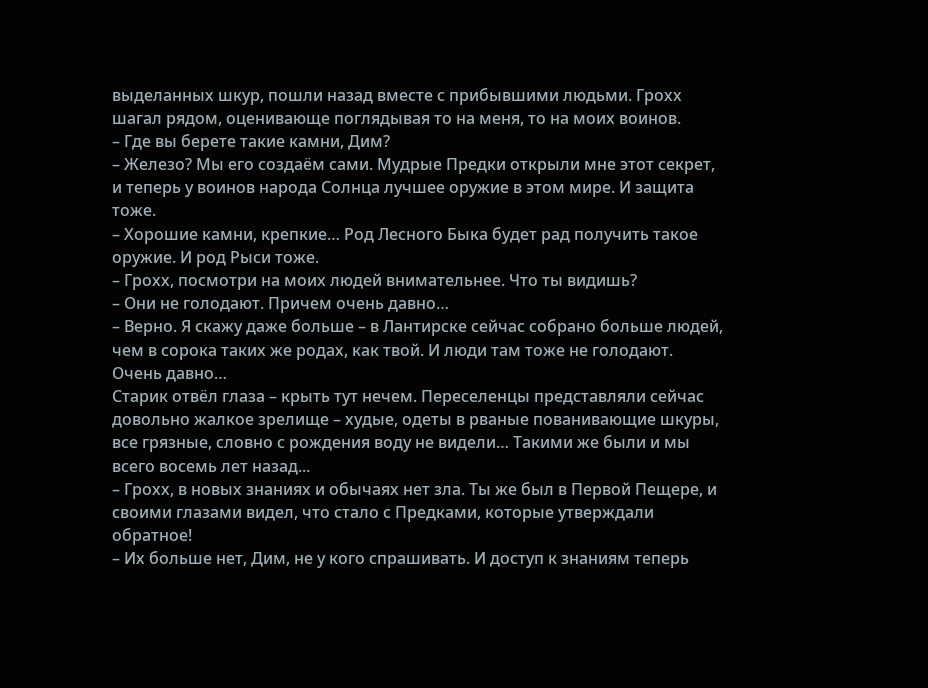выделанных шкур, пошли назад вместе с прибывшими людьми. Грохх шагал рядом, оценивающе поглядывая то на меня, то на моих воинов.
– Где вы берете такие камни, Дим?
– Железо? Мы его создаём сами. Мудрые Предки открыли мне этот секрет, и теперь у воинов народа Солнца лучшее оружие в этом мире. И защита тоже.
– Хорошие камни, крепкие… Род Лесного Быка будет рад получить такое оружие. И род Рыси тоже.
– Грохх, посмотри на моих людей внимательнее. Что ты видишь?
– Они не голодают. Причем очень давно…
– Верно. Я скажу даже больше – в Лантирске сейчас собрано больше людей, чем в сорока таких же родах, как твой. И люди там тоже не голодают. Очень давно…
Старик отвёл глаза – крыть тут нечем. Переселенцы представляли сейчас довольно жалкое зрелище – худые, одеты в рваные пованивающие шкуры, все грязные, словно с рождения воду не видели… Такими же были и мы всего восемь лет назад...
– Грохх, в новых знаниях и обычаях нет зла. Ты же был в Первой Пещере, и своими глазами видел, что стало с Предками, которые утверждали обратное!
– Их больше нет, Дим, не у кого спрашивать. И доступ к знаниям теперь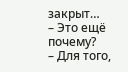закрыт…
– Это ещё почему?
– Для того,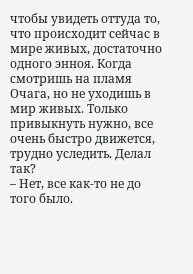чтобы увидеть оттуда то, что происходит сейчас в мире живых, достаточно одного энноя. Когда смотришь на пламя Очага, но не уходишь в мир живых. Только привыкнуть нужно, все очень быстро движется, трудно уследить. Делал так?
– Нет, все как-то не до того было.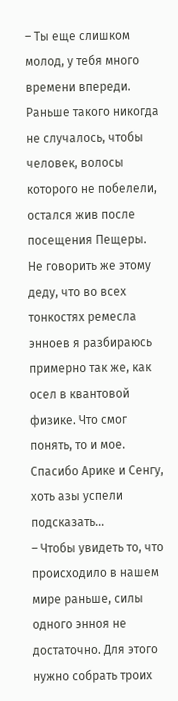– Ты еще слишком молод, у тебя много времени впереди. Раньше такого никогда не случалось, чтобы человек, волосы которого не побелели, остался жив после посещения Пещеры.
Не говорить же этому деду, что во всех тонкостях ремесла энноев я разбираюсь примерно так же, как осел в квантовой физике. Что смог понять, то и мое. Спасибо Арике и Сенгу, хоть азы успели подсказать…
– Чтобы увидеть то, что происходило в нашем мире раньше, силы одного энноя не достаточно. Для этого нужно собрать троих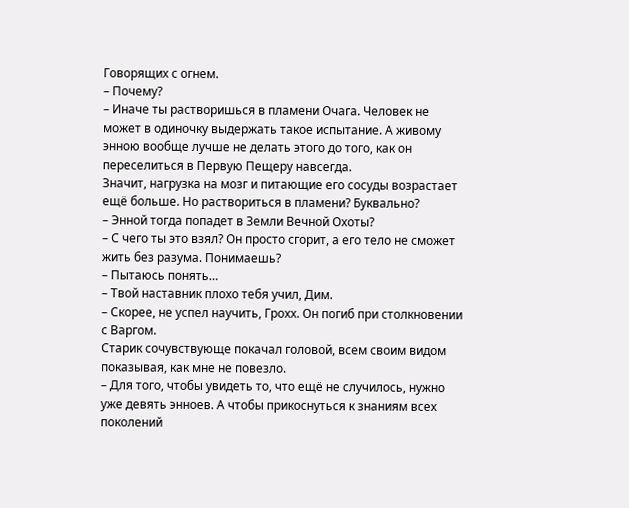Говорящих с огнем.
– Почему?
– Иначе ты растворишься в пламени Очага. Человек не может в одиночку выдержать такое испытание. А живому энною вообще лучше не делать этого до того, как он переселиться в Первую Пещеру навсегда.
Значит, нагрузка на мозг и питающие его сосуды возрастает ещё больше. Но раствориться в пламени? Буквально?
– Энной тогда попадет в Земли Вечной Охоты?
– С чего ты это взял? Он просто сгорит, а его тело не сможет жить без разума. Понимаешь?
– Пытаюсь понять…
– Твой наставник плохо тебя учил, Дим.
– Скорее, не успел научить, Грохх. Он погиб при столкновении с Варгом.
Старик сочувствующе покачал головой, всем своим видом показывая, как мне не повезло.
– Для того, чтобы увидеть то, что ещё не случилось, нужно уже девять энноев. А чтобы прикоснуться к знаниям всех поколений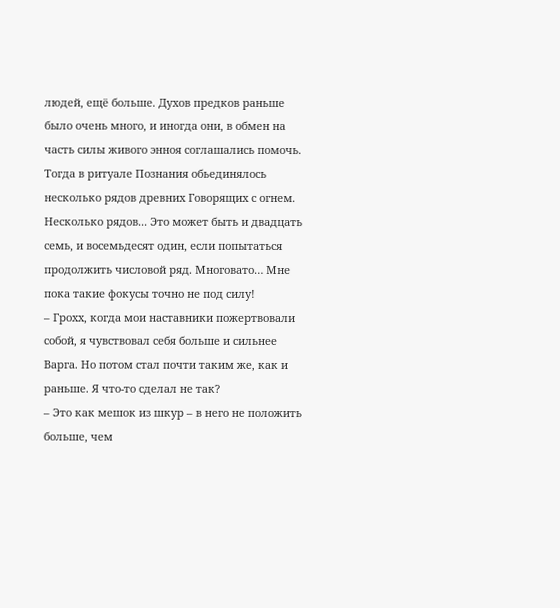людей, ещё больше. Духов предков раньше было очень много, и иногда они, в обмен на часть силы живого энноя соглашались помочь. Тогда в ритуале Познания обьединялось несколько рядов древних Говорящих с огнем.
Несколько рядов... Это может быть и двадцать семь, и восемьдесят один, если попытаться продолжить числовой ряд. Многовато… Мне пока такие фокусы точно не под силу!
– Грохх, когда мои наставники пожертвовали собой, я чувствовал себя больше и сильнее Варга. Но потом стал почти таким же, как и раньше. Я что-то сделал не так?
– Это как мешок из шкур – в него не положить больше, чем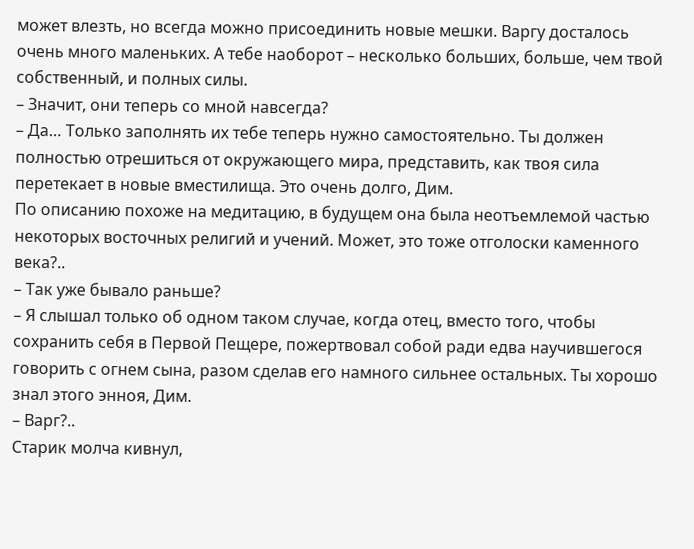может влезть, но всегда можно присоединить новые мешки. Варгу досталось очень много маленьких. А тебе наоборот – несколько больших, больше, чем твой собственный, и полных силы.
– Значит, они теперь со мной навсегда?
– Да… Только заполнять их тебе теперь нужно самостоятельно. Ты должен полностью отрешиться от окружающего мира, представить, как твоя сила перетекает в новые вместилища. Это очень долго, Дим.
По описанию похоже на медитацию, в будущем она была неотъемлемой частью некоторых восточных религий и учений. Может, это тоже отголоски каменного века?..
– Так уже бывало раньше?
– Я слышал только об одном таком случае, когда отец, вместо того, чтобы сохранить себя в Первой Пещере, пожертвовал собой ради едва научившегося говорить с огнем сына, разом сделав его намного сильнее остальных. Ты хорошо знал этого энноя, Дим.
– Варг?..
Старик молча кивнул,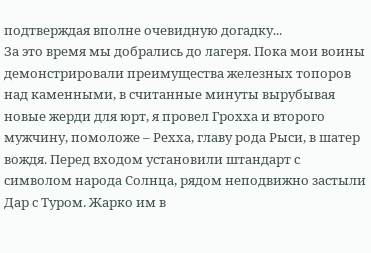подтверждая вполне очевидную догадку...
За это время мы добрались до лагеря. Пока мои воины демонстрировали преимущества железных топоров над каменными, в считанные минуты вырубывая новые жерди для юрт, я провел Грохха и второго мужчину, помоложе – Рехха, главу рода Рыси, в шатер вождя. Перед входом установили штандарт с символом народа Солнца, рядом неподвижно застыли Дар с Туром. Жарко им в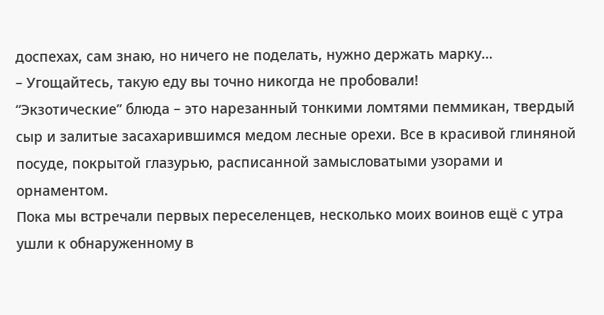доспехах, сам знаю, но ничего не поделать, нужно держать марку…
– Угощайтесь, такую еду вы точно никогда не пробовали!
“Экзотические” блюда – это нарезанный тонкими ломтями пеммикан, твердый сыр и залитые засахарившимся медом лесные орехи. Все в красивой глиняной посуде, покрытой глазурью, расписанной замысловатыми узорами и орнаментом.
Пока мы встречали первых переселенцев, несколько моих воинов ещё с утра ушли к обнаруженному в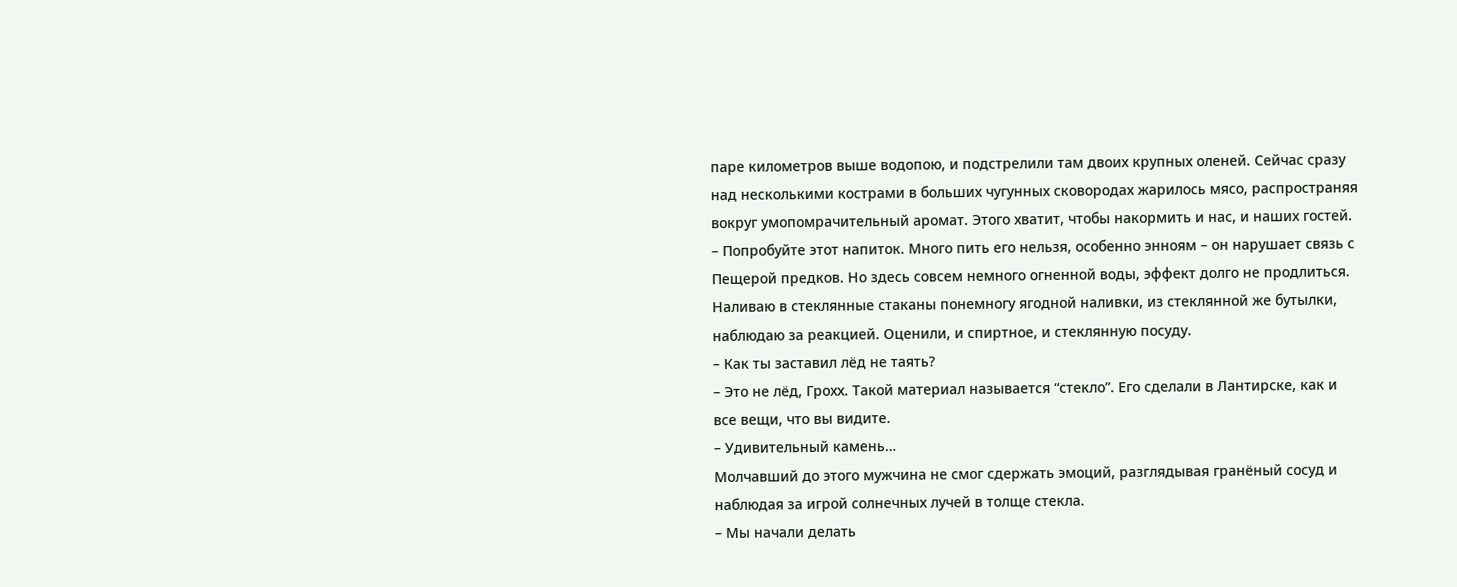паре километров выше водопою, и подстрелили там двоих крупных оленей. Сейчас сразу над несколькими кострами в больших чугунных сковородах жарилось мясо, распространяя вокруг умопомрачительный аромат. Этого хватит, чтобы накормить и нас, и наших гостей.
– Попробуйте этот напиток. Много пить его нельзя, особенно энноям – он нарушает связь с Пещерой предков. Но здесь совсем немного огненной воды, эффект долго не продлиться.
Наливаю в стеклянные стаканы понемногу ягодной наливки, из стеклянной же бутылки, наблюдаю за реакцией. Оценили, и спиртное, и стеклянную посуду.
– Как ты заставил лёд не таять?
– Это не лёд, Грохх. Такой материал называется “стекло”. Его сделали в Лантирске, как и все вещи, что вы видите.
– Удивительный камень…
Молчавший до этого мужчина не смог сдержать эмоций, разглядывая гранёный сосуд и наблюдая за игрой солнечных лучей в толще стекла.
– Мы начали делать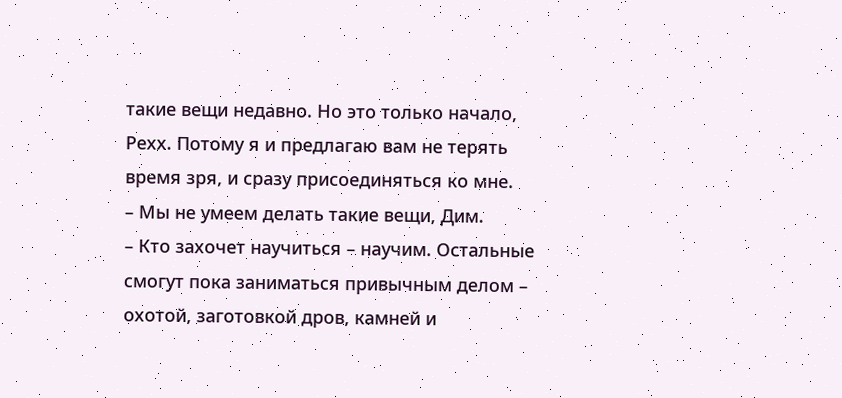такие вещи недавно. Но это только начало, Рехх. Потому я и предлагаю вам не терять время зря, и сразу присоединяться ко мне.
– Мы не умеем делать такие вещи, Дим.
– Кто захочет научиться – научим. Остальные смогут пока заниматься привычным делом – охотой, заготовкой дров, камней и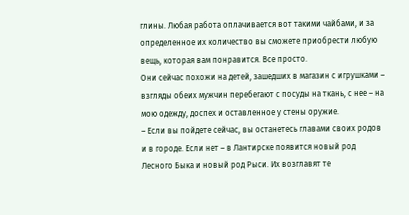глины. Любая работа оплачивается вот такими чайбами, и за определенное их количество вы сможете приобрести любую вещь, которая вам понравится. Все просто.
Они сейчас похожи на детей, зашедших в магазин с игрушками – взгляды обеих мужчин перебегают с посуды на ткань, с нее – на мою одежду, доспех и оставленное у стены оружие.
– Если вы пойдете сейчас, вы останетесь главами своих родов и в городе. Если нет – в Лантирске появится новый род Лесного Быка и новый род Рыси. Их возглавят те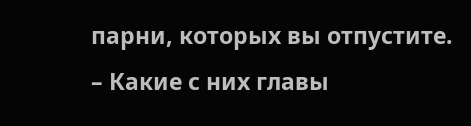парни, которых вы отпустите.
– Какие с них главы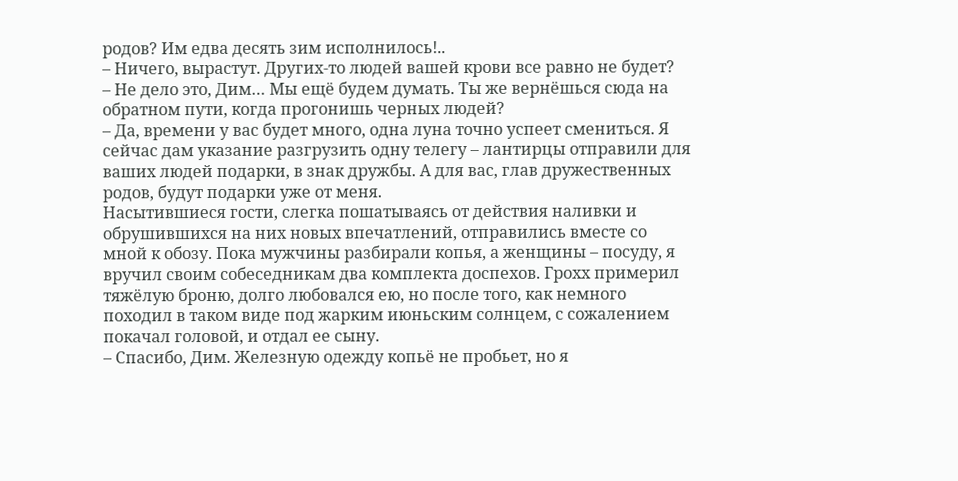родов? Им едва десять зим исполнилось!..
– Ничего, вырастут. Других-то людей вашей крови все равно не будет?
– Не дело это, Дим… Мы ещё будем думать. Ты же вернёшься сюда на обратном пути, когда прогонишь черных людей?
– Да, времени у вас будет много, одна луна точно успеет смениться. Я сейчас дам указание разгрузить одну телегу – лантирцы отправили для ваших людей подарки, в знак дружбы. А для вас, глав дружественных родов, будут подарки уже от меня.
Насытившиеся гости, слегка пошатываясь от действия наливки и обрушившихся на них новых впечатлений, отправились вместе со мной к обозу. Пока мужчины разбирали копья, а женщины – посуду, я вручил своим собеседникам два комплекта доспехов. Грохх примерил тяжёлую броню, долго любовался ею, но после того, как немного походил в таком виде под жарким июньским солнцем, с сожалением покачал головой, и отдал ее сыну.
– Спасибо, Дим. Железную одежду копьё не пробьет, но я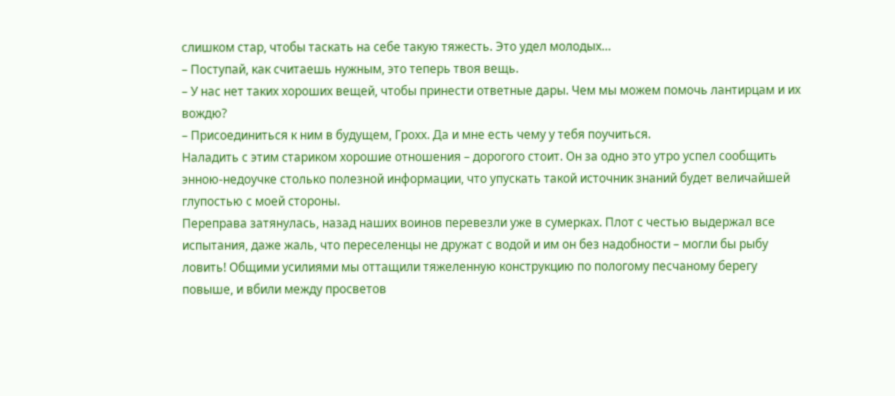слишком стар, чтобы таскать на себе такую тяжесть. Это удел молодых…
– Поступай, как считаешь нужным, это теперь твоя вещь.
– У нас нет таких хороших вещей, чтобы принести ответные дары. Чем мы можем помочь лантирцам и их вождю?
– Присоединиться к ним в будущем, Грохх. Да и мне есть чему у тебя поучиться.
Наладить с этим стариком хорошие отношения – дорогого стоит. Он за одно это утро успел сообщить энною-недоучке столько полезной информации, что упускать такой источник знаний будет величайшей глупостью с моей стороны.
Переправа затянулась, назад наших воинов перевезли уже в сумерках. Плот с честью выдержал все испытания, даже жаль, что переселенцы не дружат с водой и им он без надобности – могли бы рыбу ловить! Общими усилиями мы оттащили тяжеленную конструкцию по пологому песчаному берегу повыше, и вбили между просветов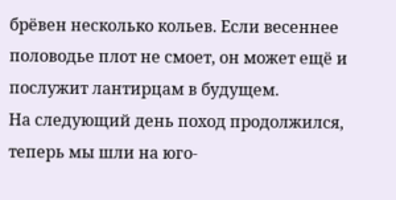брёвен несколько кольев. Если весеннее половодье плот не смоет, он может ещё и послужит лантирцам в будущем.
На следующий день поход продолжился, теперь мы шли на юго-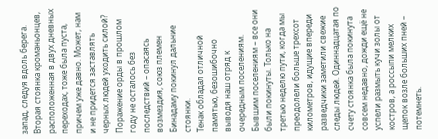запад, следуя вдоль берега. Вторая стоянка кроманьонцев, расположенная в двух дневных переходах, тоже была пуста, причем уже давно. Может, нам и не придется заставлять черных людей уходить силой? Поражение орды в прошлом году не осталось без последствий – опасаясь возмездия, союз племен Бинадаму покинул дальние стоянки.
Тенак обладал отличной памятью, безошибочно выводя наш отряд к очередным поселениям. Бывшим поселениям – все они были покинуты. Только на третью неделю пути, когда мы преодолели больше трехсот километров, идущие впереди разведчики заметили свежие следы людей. Одиннадцатая по счету стоянка была покинута совсем недавно, дожди ещё не успели размыть кучи золы от костров, а россыпи мелких щепок возле больших пней – потемнеть.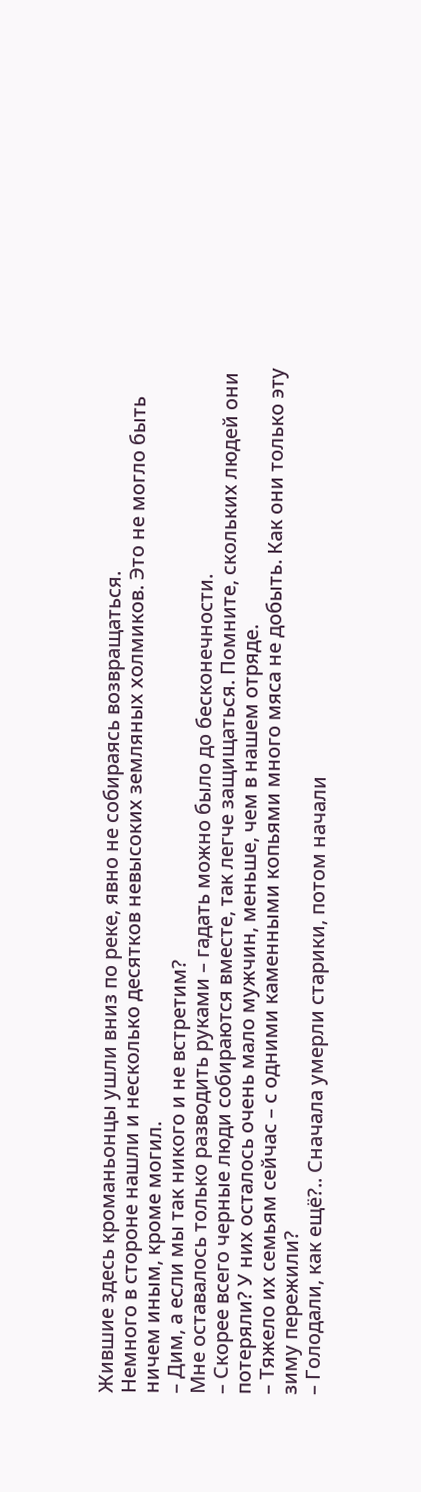Жившие здесь кроманьонцы ушли вниз по реке, явно не собираясь возвращаться.
Немного в стороне нашли и несколько десятков невысоких земляных холмиков. Это не могло быть ничем иным, кроме могил.
– Дим, а если мы так никого и не встретим?
Мне оставалось только разводить руками – гадать можно было до бесконечности.
– Скорее всего черные люди собираются вместе, так легче защищаться. Помните, скольких людей они потеряли? У них осталось очень мало мужчин, меньше, чем в нашем отряде.
– Тяжело их семьям сейчас – с одними каменными копьями много мяса не добыть. Как они только эту зиму пережили?
– Голодали, как ещё?.. Сначала умерли старики, потом начали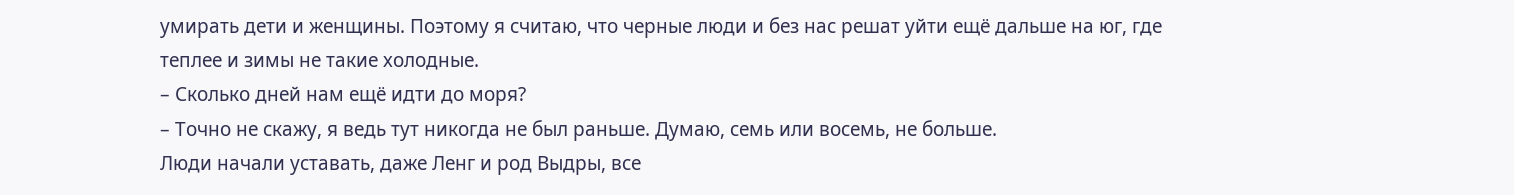умирать дети и женщины. Поэтому я считаю, что черные люди и без нас решат уйти ещё дальше на юг, где теплее и зимы не такие холодные.
– Сколько дней нам ещё идти до моря?
– Точно не скажу, я ведь тут никогда не был раньше. Думаю, семь или восемь, не больше.
Люди начали уставать, даже Ленг и род Выдры, все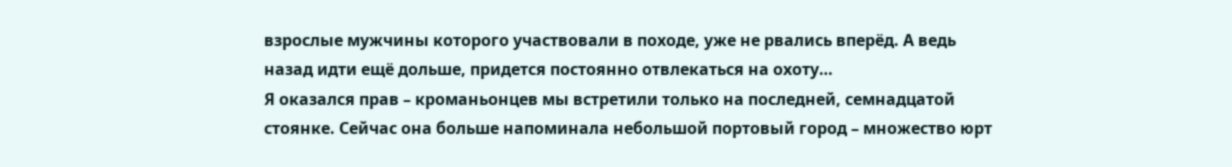взрослые мужчины которого участвовали в походе, уже не рвались вперёд. А ведь назад идти ещё дольше, придется постоянно отвлекаться на охоту…
Я оказался прав – кроманьонцев мы встретили только на последней, семнадцатой стоянке. Сейчас она больше напоминала небольшой портовый город – множество юрт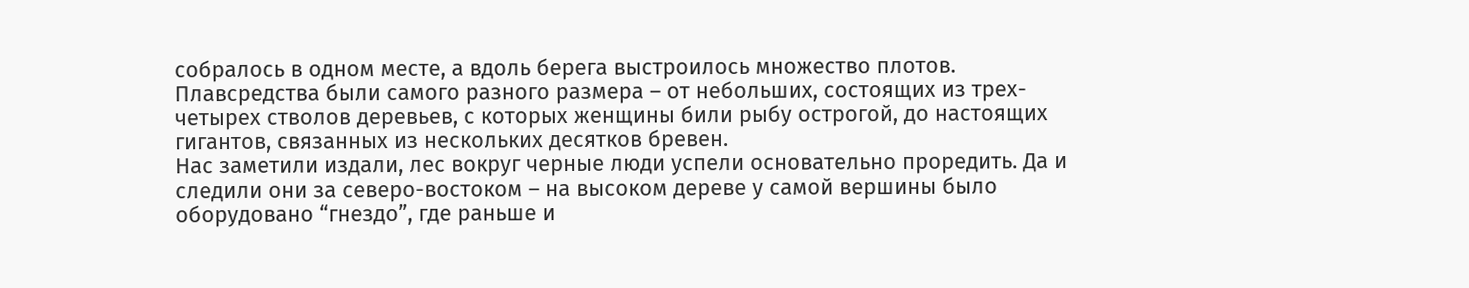собралось в одном месте, а вдоль берега выстроилось множество плотов. Плавсредства были самого разного размера – от небольших, состоящих из трех-четырех стволов деревьев, с которых женщины били рыбу острогой, до настоящих гигантов, связанных из нескольких десятков бревен.
Нас заметили издали, лес вокруг черные люди успели основательно проредить. Да и следили они за северо-востоком – на высоком дереве у самой вершины было оборудовано “гнездо”, где раньше и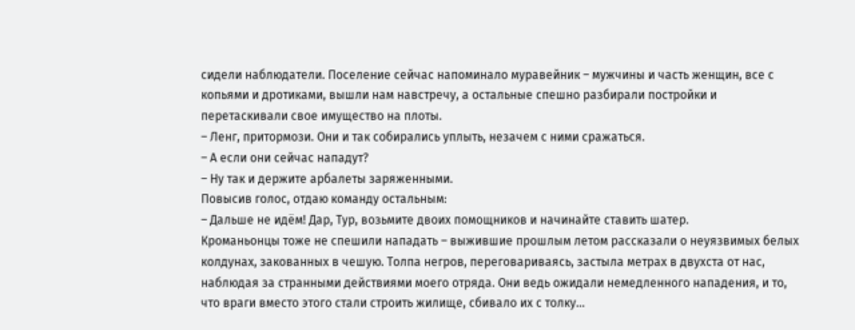сидели наблюдатели. Поселение сейчас напоминало муравейник – мужчины и часть женщин, все с копьями и дротиками, вышли нам навстречу, а остальные спешно разбирали постройки и перетаскивали свое имущество на плоты.
– Ленг, притормози. Они и так собирались уплыть, незачем с ними сражаться.
– А если они сейчас нападут?
– Ну так и держите арбалеты заряженными.
Повысив голос, отдаю команду остальным:
– Дальше не идём! Дар, Тур, возьмите двоих помощников и начинайте ставить шатер.
Кроманьонцы тоже не спешили нападать – выжившие прошлым летом рассказали о неуязвимых белых колдунах, закованных в чешую. Толпа негров, переговариваясь, застыла метрах в двухста от нас, наблюдая за странными действиями моего отряда. Они ведь ожидали немедленного нападения, и то, что враги вместо этого стали строить жилище, сбивало их с толку...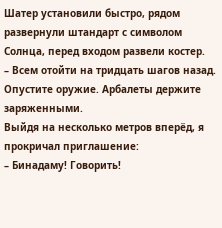Шатер установили быстро, рядом развернули штандарт с символом Солнца, перед входом развели костер.
– Всем отойти на тридцать шагов назад. Опустите оружие. Арбалеты держите заряженными.
Выйдя на несколько метров вперёд, я прокричал приглашение:
– Бинадаму! Говорить!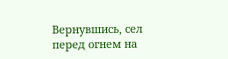Вернувшись, сел перед огнем на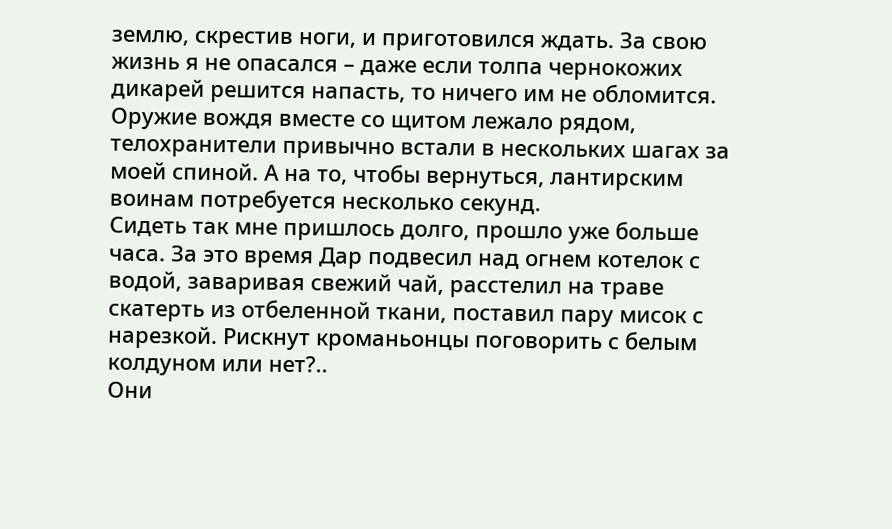землю, скрестив ноги, и приготовился ждать. За свою жизнь я не опасался – даже если толпа чернокожих дикарей решится напасть, то ничего им не обломится. Оружие вождя вместе со щитом лежало рядом, телохранители привычно встали в нескольких шагах за моей спиной. А на то, чтобы вернуться, лантирским воинам потребуется несколько секунд.
Сидеть так мне пришлось долго, прошло уже больше часа. За это время Дар подвесил над огнем котелок с водой, заваривая свежий чай, расстелил на траве скатерть из отбеленной ткани, поставил пару мисок с нарезкой. Рискнут кроманьонцы поговорить с белым колдуном или нет?..
Они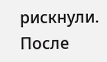рискнули. После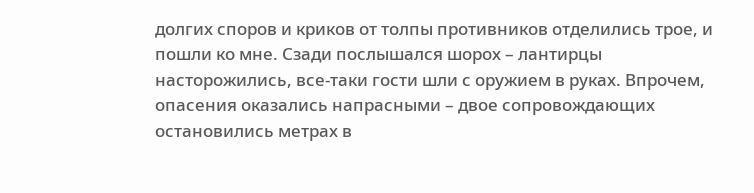долгих споров и криков от толпы противников отделились трое, и пошли ко мне. Сзади послышался шорох – лантирцы насторожились, все-таки гости шли с оружием в руках. Впрочем, опасения оказались напрасными – двое сопровождающих остановились метрах в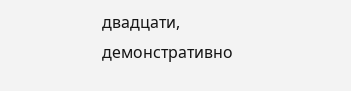двадцати, демонстративно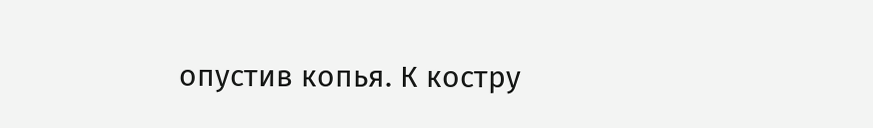опустив копья. К костру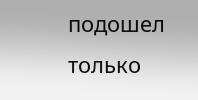подошел только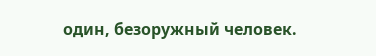один, безоружный человек.